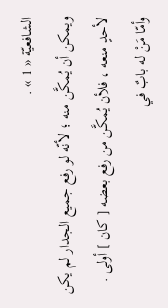الشافعيّة « 1 » .
ويمكن أن يُمكَّن منه ؛ لأنّه لو رفع جميع الجدار لم يكن لأحدٍ منعه ، فلأن يُمكَّن من رفع بعضه [ كان ] أولى .
وأمّا مَنْ له بابٌ في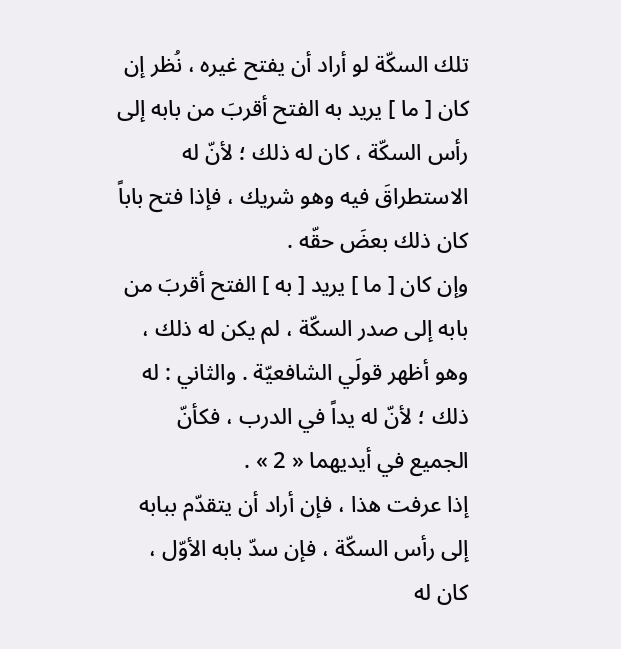تلك السكّة لو أراد أن يفتح غيره ، نُظر إن كان [ ما ] يريد به الفتح أقربَ من بابه إلى رأس السكّة ، كان له ذلك ؛ لأنّ له الاستطراقَ فيه وهو شريك ، فإذا فتح باباً كان ذلك بعضَ حقّه .
وإن كان [ ما ] يريد [ به ] الفتح أقربَ من بابه إلى صدر السكّة ، لم يكن له ذلك ، وهو أظهر قولَي الشافعيّة . والثاني : له ذلك ؛ لأنّ له يداً في الدرب ، فكأنّ الجميع في أيديهما « 2 » .
إذا عرفت هذا ، فإن أراد أن يتقدّم ببابه إلى رأس السكّة ، فإن سدّ بابه الأوّل ، كان له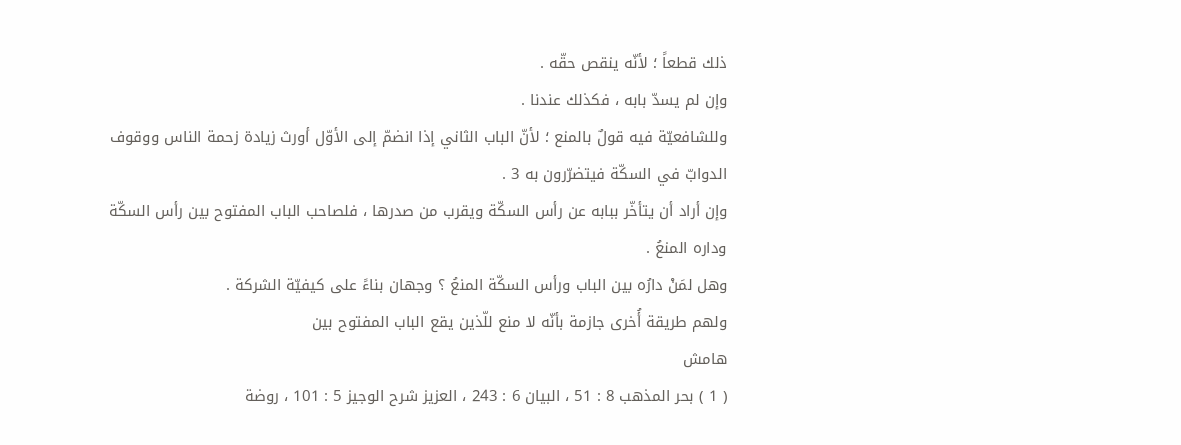ذلك قطعاً ؛ لأنّه ينقص حقّه .
وإن لم يسدّ بابه ، فكذلك عندنا .
وللشافعيّة فيه قولٌ بالمنع ؛ لأنّ الباب الثاني إذا انضمّ إلى الأوّل أورث زيادة زحمة الناس ووقوف الدوابّ في السكّة فيتضرّرون به 3 .
وإن أراد أن يتأخّر ببابه عن رأس السكّة ويقرب من صدرها ، فلصاحب الباب المفتوح بين رأس السكّة وداره المنعُ .
وهل لمَنْ دارُه بين الباب ورأس السكّة المنعُ ؟ وجهان بناءً على كيفيّة الشركة .
ولهم طريقة أُخرى جازمة بأنّه لا منع للّذين يقع الباب المفتوح بين
هامش
( 1 ) بحر المذهب 8 : 51 ، البيان 6 : 243 ، العزيز شرح الوجيز 5 : 101 ، روضة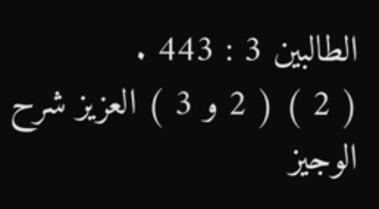الطالبين 3 : 443 .
( 2 ) ( 2 و 3 ) العزيز شرح الوجيز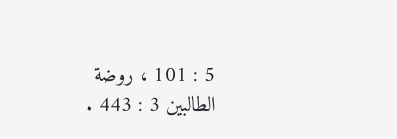5 : 101 ، روضة الطالبين 3 : 443 .